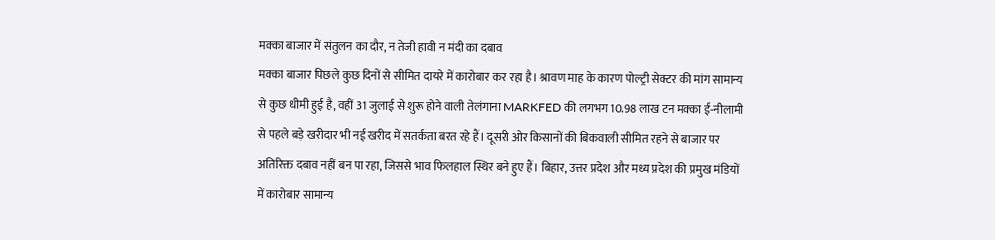मक्का बाजार में संतुलन का दौर, न तेजी हावी न मंदी का दबाव
मक्का बाजार पिछले कुछ दिनों से सीमित दायरे में कारोबार कर रहा है। श्रावण माह के कारण पोल्ट्री सेक्टर की मांग सामान्य से कुछ धीमी हुई है, वहीं 31 जुलाई से शुरू होने वाली तेलंगाना MARKFED की लगभग 10.98 लाख टन मक्का ई-नीलामी से पहले बड़े खरीदार भी नई खरीद में सतर्कता बरत रहे हैं। दूसरी ओर किसानों की बिकवाली सीमित रहने से बाजार पर अतिरिक्त दबाव नहीं बन पा रहा, जिससे भाव फिलहाल स्थिर बने हुए हैं। बिहार, उत्तर प्रदेश और मध्य प्रदेश की प्रमुख मंडियों में कारोबार सामान्य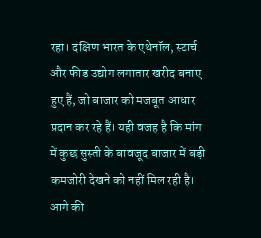रहा। दक्षिण भारत के एथेनॉल, स्टार्च और फीड उद्योग लगातार खरीद बनाए हुए हैं, जो बाजार को मजबूत आधार प्रदान कर रहे हैं। यही वजह है कि मांग में कुछ सुस्ती के बावजूद बाजार में बड़ी कमजोरी देखने को नहीं मिल रही है। आगे की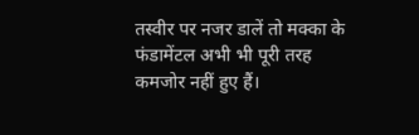तस्वीर पर नजर डालें तो मक्का के फंडामेंटल अभी भी पूरी तरह कमजोर नहीं हुए हैं।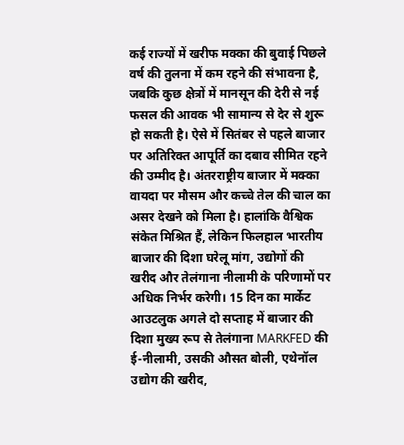कई राज्यों में खरीफ मक्का की बुवाई पिछले वर्ष की तुलना में कम रहने की संभावना है, जबकि कुछ क्षेत्रों में मानसून की देरी से नई फसल की आवक भी सामान्य से देर से शुरू हो सकती है। ऐसे में सितंबर से पहले बाजार पर अतिरिक्त आपूर्ति का दबाव सीमित रहने की उम्मीद है। अंतरराष्ट्रीय बाजार में मक्का वायदा पर मौसम और कच्चे तेल की चाल का असर देखने को मिला है। हालांकि वैश्विक संकेत मिश्रित हैं, लेकिन फिलहाल भारतीय बाजार की दिशा घरेलू मांग, उद्योगों की खरीद और तेलंगाना नीलामी के परिणामों पर अधिक निर्भर करेगी। 15 दिन का मार्केट आउटलुक अगले दो सप्ताह में बाजार की दिशा मुख्य रूप से तेलंगाना MARKFED की ई-नीलामी, उसकी औसत बोली, एथेनॉल उद्योग की खरीद,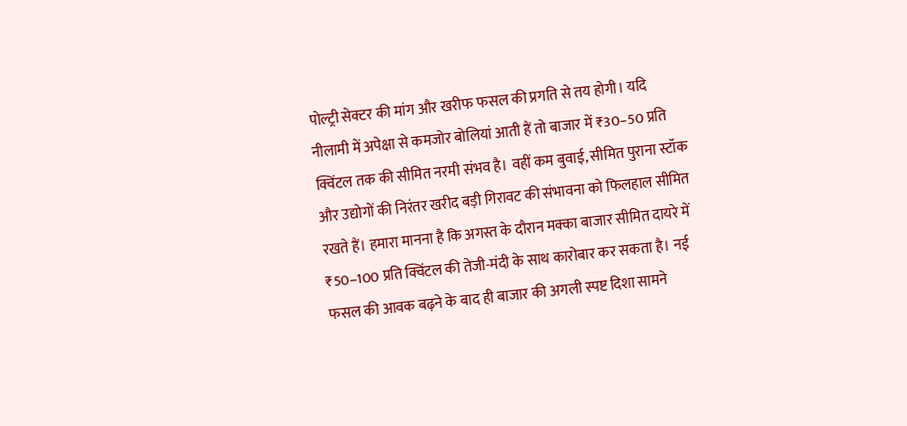पोल्ट्री सेक्टर की मांग और खरीफ फसल की प्रगति से तय होगी। यदि नीलामी में अपेक्षा से कमजोर बोलियां आती हैं तो बाजार में ₹30–50 प्रति क्विंटल तक की सीमित नरमी संभव है। वहीं कम बुवाई, सीमित पुराना स्टॉक और उद्योगों की निरंतर खरीद बड़ी गिरावट की संभावना को फिलहाल सीमित रखते हैं। हमारा मानना है कि अगस्त के दौरान मक्का बाजार सीमित दायरे में ₹50–100 प्रति क्विंटल की तेजी-मंदी के साथ कारोबार कर सकता है। नई फसल की आवक बढ़ने के बाद ही बाजार की अगली स्पष्ट दिशा सामने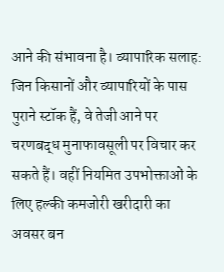आने की संभावना है। व्यापारिक सलाह: जिन किसानों और व्यापारियों के पास पुराने स्टॉक हैं, वे तेजी आने पर चरणबद्ध मुनाफावसूली पर विचार कर सकते हैं। वहीं नियमित उपभोक्ताओं के लिए हल्की कमजोरी खरीदारी का अवसर बन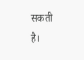सकती है।